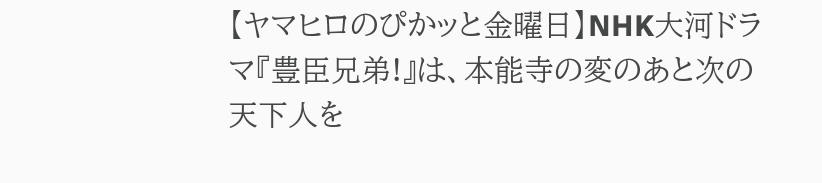【ヤマヒロのぴかッと金曜日】NHK大河ドラマ『豊臣兄弟!』は、本能寺の変のあと次の天下人を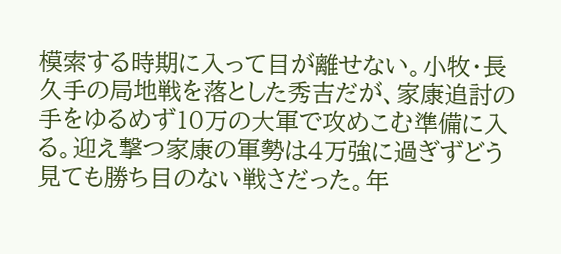模索する時期に入って目が離せない。小牧・長久手の局地戦を落とした秀吉だが、家康追討の手をゆるめず10万の大軍で攻めこむ準備に入る。迎え撃つ家康の軍勢は4万強に過ぎずどう見ても勝ち目のない戦さだった。年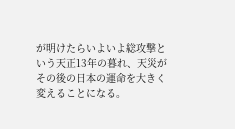が明けたらいよいよ総攻撃という天正13年の暮れ、天災がその後の日本の運命を大きく変えることになる。